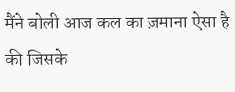मैंने बोली आज कल का ज़माना ऐसा है की जिसके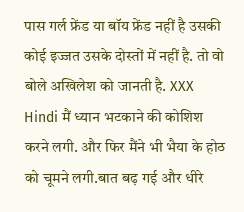पास गर्ल फ्रेंड या बॉय फ्रेंड नहीं है उसकी कोई इज्जत उसके दोस्तों में नहीं है. तो वो बोले अखिलेश को जानती है. XXX Hindi मैं ध्यान भटकाने की कोशिश करने लगी. और फिर मैंने भी भैया के होठ को चूमने लगी.बात बढ़ गई और धीरे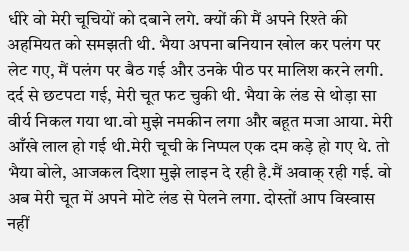धीरे वो मेरी चूचियों को दबाने लगे. क्यों की मैं अपने रिश्ते की अहमियत को समझती थी. भैया अपना बनियान खोल कर पलंग पर लेट गए, मैं पलंग पर बैठ गई और उनके पीठ पर मालिश करने लगी. दर्द से छटपटा गई, मेरी चूत फट चुकी थी. भैया के लंड से थोड़ा सा वीर्य निकल गया था.वो मुझे नमकीन लगा और बहूत मजा आया. मेरी आँखे लाल हो गई थी.मेरी चूची के निप्पल एक दम कड़े हो गए थे. तो भैया बोले, आजकल दिशा मुझे लाइन दे रही है.मैं अवाक् रही गई. वो अब मेरी चूत में अपने मोटे लंड से पेलने लगा. दोस्तों आप विस्वास नहीं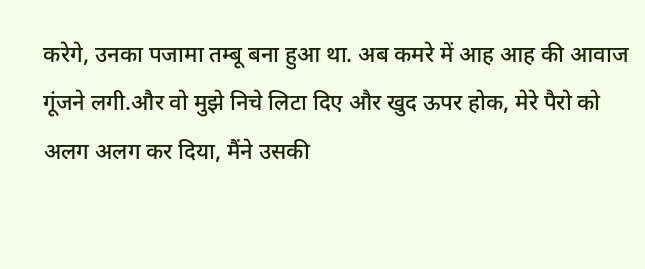करेगे, उनका पजामा तम्बू बना हुआ था. अब कमरे में आह आह की आवाज गूंजने लगी.और वो मुझे निचे लिटा दिए और खुद ऊपर होक, मेरे पैरो को अलग अलग कर दिया, मैंने उसकी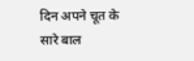दिन अपने चूत के सारे बाल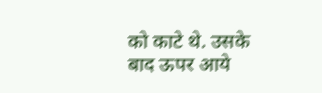को काटे थे. उसके बाद ऊपर आये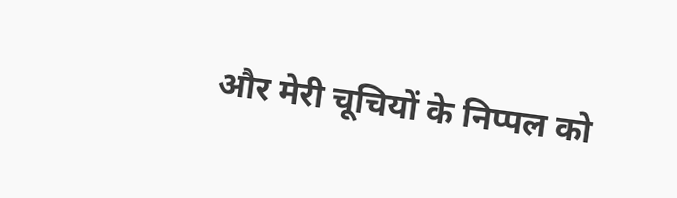और मेरी चूचियों के निप्पल को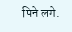पिने लगे.